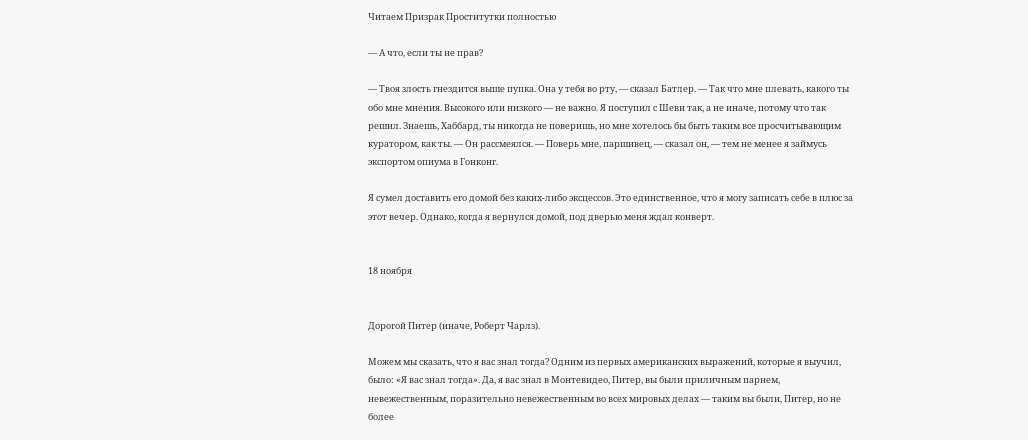Читаем Призрак Проститутки полностью

— А что, если ты не прав?

— Твоя злость гнездится выше пупка. Она у тебя во рту, — сказал Батлер. — Так что мне плевать, какого ты обо мне мнения. Высокого или низкого — не важно. Я поступил с Шеви так, а не иначе, потому что так решил. Знаешь, Хаббард, ты никогда не поверишь, но мне хотелось бы быть таким все просчитывающим куратором, как ты. — Он рассмеялся. — Поверь мне, паршивец, — сказал он, — тем не менее я займусь экспортом опиума в Гонконг.

Я сумел доставить его домой без каких-либо эксцессов. Это единственное, что я могу записать себе в плюс за этот вечер. Однако, когда я вернулся домой, под дверью меня ждал конверт.


18 ноября


Дорогой Питер (иначе, Роберт Чарлз).

Можем мы сказать, что я вас знал тогда? Одним из первых американских выражений, которые я выучил, было: «Я вас знал тогда». Да, я вас знал в Монтевидео, Питер, вы были приличным парнем, невежественным, поразительно невежественным во всех мировых делах — таким вы были, Питер, но не более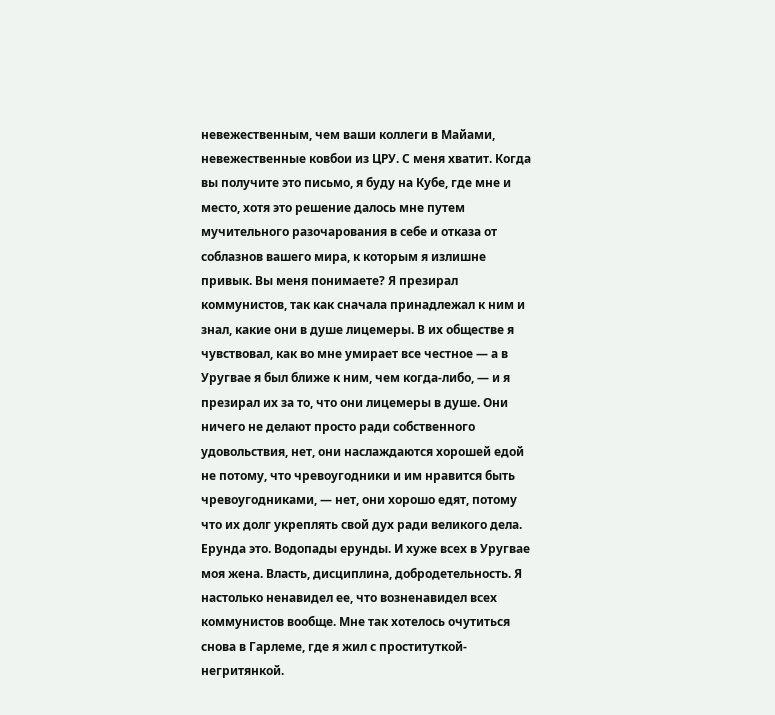невежественным, чем ваши коллеги в Майами, невежественные ковбои из ЦРУ. С меня хватит. Когда вы получите это письмо, я буду на Кубе, где мне и место, хотя это решение далось мне путем мучительного разочарования в себе и отказа от соблазнов вашего мира, к которым я излишне привык. Вы меня понимаете? Я презирал коммунистов, так как сначала принадлежал к ним и знал, какие они в душе лицемеры. В их обществе я чувствовал, как во мне умирает все честное — а в Уругвае я был ближе к ним, чем когда-либо, — и я презирал их за то, что они лицемеры в душе. Они ничего не делают просто ради собственного удовольствия, нет, они наслаждаются хорошей едой не потому, что чревоугодники и им нравится быть чревоугодниками, — нет, они хорошо едят, потому что их долг укреплять свой дух ради великого дела. Ерунда это. Водопады ерунды. И хуже всех в Уругвае моя жена. Власть, дисциплина, добродетельность. Я настолько ненавидел ее, что возненавидел всех коммунистов вообще. Мне так хотелось очутиться снова в Гарлеме, где я жил с проституткой-негритянкой.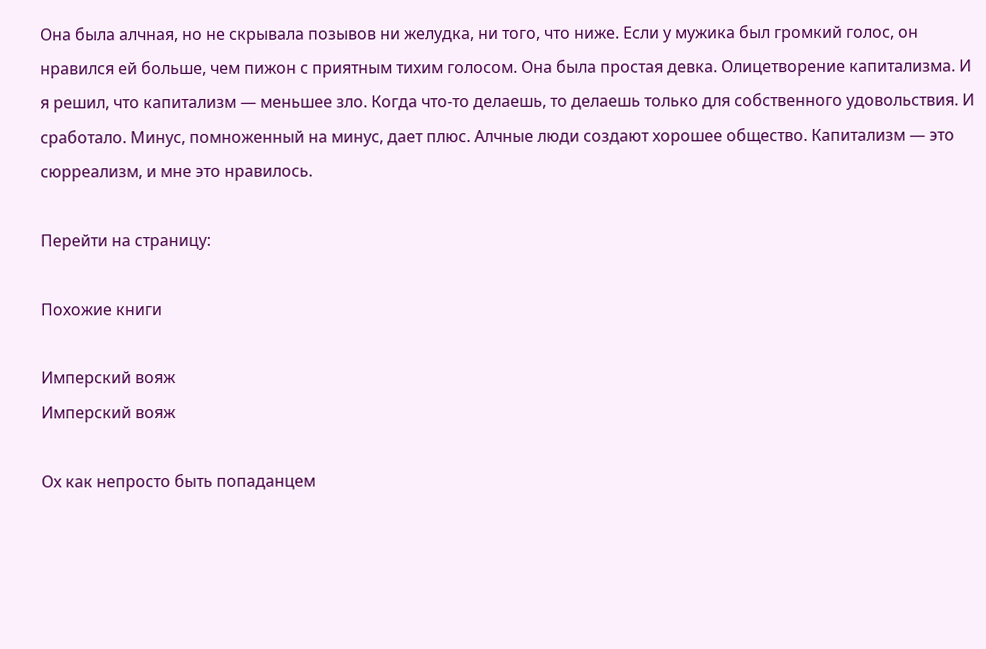Она была алчная, но не скрывала позывов ни желудка, ни того, что ниже. Если у мужика был громкий голос, он нравился ей больше, чем пижон с приятным тихим голосом. Она была простая девка. Олицетворение капитализма. И я решил, что капитализм — меньшее зло. Когда что-то делаешь, то делаешь только для собственного удовольствия. И сработало. Минус, помноженный на минус, дает плюс. Алчные люди создают хорошее общество. Капитализм — это сюрреализм, и мне это нравилось.

Перейти на страницу:

Похожие книги

Имперский вояж
Имперский вояж

Ох как непросто быть попаданцем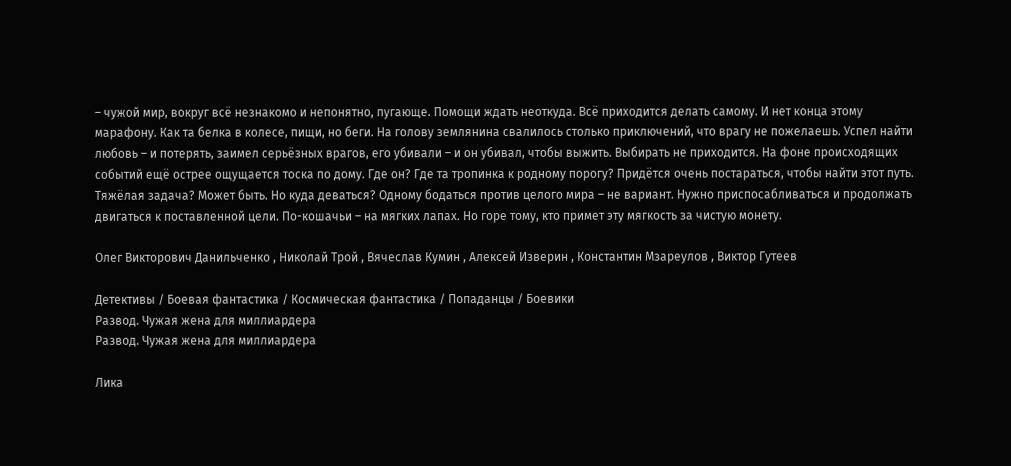– чужой мир, вокруг всё незнакомо и непонятно, пугающе. Помощи ждать неоткуда. Всё приходится делать самому. И нет конца этому марафону. Как та белка в колесе, пищи, но беги. На голову землянина свалилось столько приключений, что врагу не пожелаешь. Успел найти любовь – и потерять, заимел серьёзных врагов, его убивали – и он убивал, чтобы выжить. Выбирать не приходится. На фоне происходящих событий ещё острее ощущается тоска по дому. Где он? Где та тропинка к родному порогу? Придётся очень постараться, чтобы найти этот путь. Тяжёлая задача? Может быть. Но куда деваться? Одному бодаться против целого мира – не вариант. Нужно приспосабливаться и продолжать двигаться к поставленной цели. По-кошачьи – на мягких лапах. Но горе тому, кто примет эту мягкость за чистую монету.

Олег Викторович Данильченко , Николай Трой , Вячеслав Кумин , Алексей Изверин , Константин Мзареулов , Виктор Гутеев

Детективы / Боевая фантастика / Космическая фантастика / Попаданцы / Боевики
Развод. Чужая жена для миллиардера
Развод. Чужая жена для миллиардера

Лика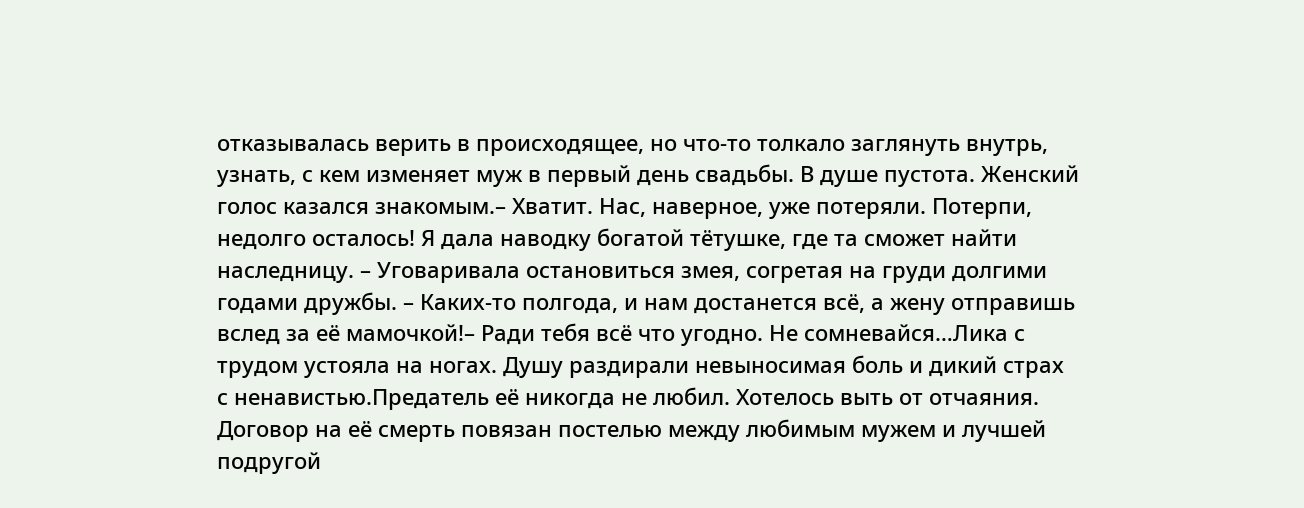отказывалась верить в происходящее, но что-то толкало заглянуть внутрь, узнать, с кем изменяет муж в первый день свадьбы. В душе пустота. Женский голос казался знакомым.– Хватит. Нас, наверное, уже потеряли. Потерпи, недолго осталось! Я дала наводку богатой тётушке, где та сможет найти наследницу. – Уговаривала остановиться змея, согретая на груди долгими годами дружбы. – Каких-то полгода, и нам достанется всё, а жену отправишь вслед за её мамочкой!– Ради тебя всё что угодно. Не сомневайся…Лика с трудом устояла на ногах. Душу раздирали невыносимая боль и дикий страх с ненавистью.Предатель её никогда не любил. Хотелось выть от отчаяния. Договор на её смерть повязан постелью между любимым мужем и лучшей подругой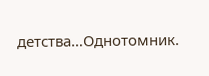детства…Однотомник.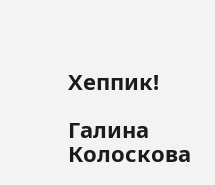Хеппик!

Галина Колоскова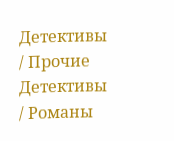Детективы / Прочие Детективы / Романы